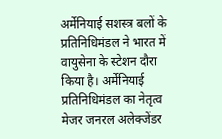अर्मेनियाई सशस्त्र बलों के प्रतिनिधिमंडल ने भारत में वायुसेना के स्टेशन दौरा किया है। अर्मेनियाई प्रतिनिधिमंडल का नेतृत्व मेजर जनरल अलेक्जेंडर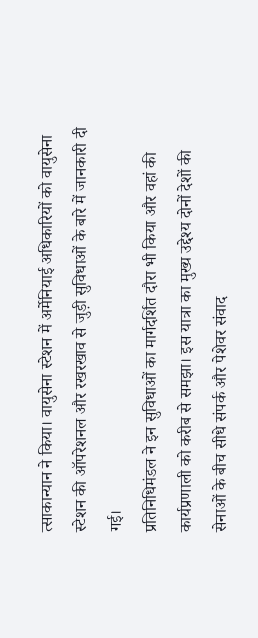त्साकान्यान ने किया। वायुसेना स्टेशन में अर्मेनियाई अधिकारियों को वायुसेना स्टेशन की ऑपरेशनल और रखरखाव से जुड़ी सुविधाओं के बारे में जानकारी दी गई।
प्रतिनिधिमंडल ने इन सुविधाओं का मार्गदर्शित दौरा भी किया और वहां की कार्यप्रणाली को करीब से समझा। इस यात्रा का मुख्य उद्देश्य दोनों देशों की सेनाओं के बीच सीधे संपर्क और पेशेवर संवाद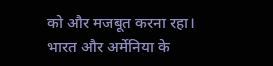को और मजबूत करना रहा।
भारत और अर्मेनिया के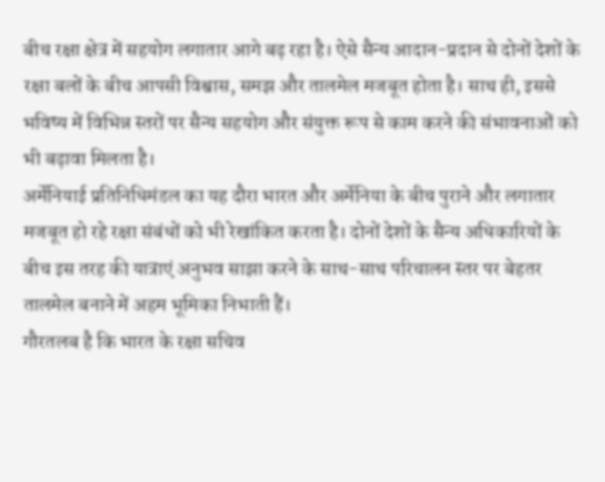बीच रक्षा क्षेत्र में सहयोग लगातार आगे बढ़ रहा है। ऐसे सैन्य आदान-प्रदान से दोनों देशों के रक्षा बलों के बीच आपसी विश्वास, समझ और तालमेल मजबूत होता है। साथ ही, इससे भविष्य में विभिन्न स्तरों पर सैन्य सहयोग और संयुक्त रूप से काम करने की संभावनाओं को भी बढ़ावा मिलता है।
अर्मेनियाई प्रतिनिधिमंडल का यह दौरा भारत और अर्मेनिया के बीच पुराने और लगातार मजबूत हो रहे रक्षा संबंधों को भी रेखांकित करता है। दोनों देशों के सैन्य अधिकारियों के बीच इस तरह की यात्राएं अनुभव साझा करने के साथ-साथ परिचालन स्तर पर बेहतर तालमेल बनाने में अहम भूमिका निभाती हैं।
गौरतलब है कि भारत के रक्षा सचिव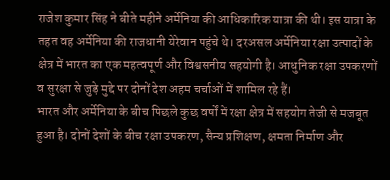राजेश कुमार सिंह ने बीते महीने अर्मेनिया की आधिकारिक यात्रा की थी। इस यात्रा के तहत वह अर्मेनिया की राजधानी येरेवान पहुंचे थे। दरअसल अर्मेनिया रक्षा उत्पादों के क्षेत्र में भारत का एक महत्वपूर्ण और विश्वसनीय सहयोगी है। आधुनिक रक्षा उपकरणों व सुरक्षा से जुड़े मुद्दे पर दोनों देश अहम चर्चाओं में शामिल रहे हैं।
भारत और अर्मेनिया के बीच पिछले कुछ वर्षों में रक्षा क्षेत्र में सहयोग तेजी से मजबूत हुआ है। दोनों देशों के बीच रक्षा उपकरण, सैन्य प्रशिक्षण, क्षमता निर्माण और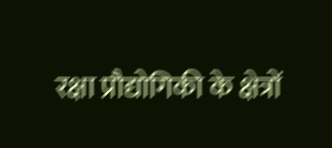रक्षा प्रौद्योगिकी के क्षेत्रों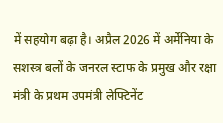में सहयोग बढ़ा है। अप्रैल 2026 में अर्मेनिया के सशस्त्र बलों के जनरल स्टाफ के प्रमुख और रक्षा मंत्री के प्रथम उपमंत्री लेफ्टिनेंट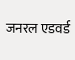जनरल एडवर्ड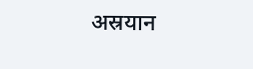अस्रयान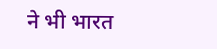ने भी भारत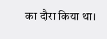का दौरा किया था।